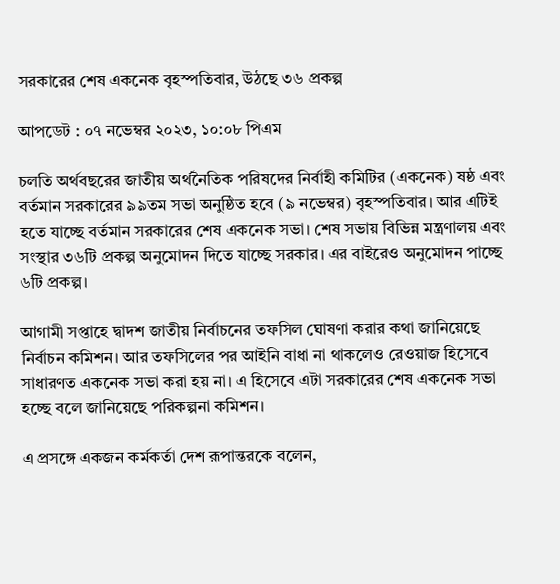সরকারের শেষ একনেক বৃহস্পতিবার, উঠছে ৩৬ প্রকল্প

আপডেট : ০৭ নভেম্বর ২০২৩, ১০:০৮ পিএম

চলতি অর্থবছরের জাতীয় অর্থনৈতিক পরিষদের নির্বাহী কমিটির (একনেক) ষষ্ঠ এবং বর্তমান সরকারের ৯৯তম সভা অনুষ্ঠিত হবে (৯ নভেম্বর) বৃহস্পতিবার। আর এটিই হতে যাচ্ছে বর্তমান সরকারের শেষ একনেক সভা। শেষ সভায় বিভিন্ন মন্ত্রণালয় এবং সংস্থার ৩৬টি প্রকল্প অনুমোদন দিতে যাচ্ছে সরকার। এর বাইরেও অনুমোদন পাচ্ছে ৬টি প্রকল্প।

আগামী সপ্তাহে দ্বাদশ জাতীয় নির্বাচনের তফসিল ঘোষণা করার কথা জানিয়েছে নির্বাচন কমিশন। আর তফসিলের পর আইনি বাধা না থাকলেও রেওয়াজ হিসেবে সাধারণত একনেক সভা করা হয় না। এ হিসেবে এটা সরকারের শেষ একনেক সভা হচ্ছে বলে জানিয়েছে পরিকল্পনা কমিশন।

এ প্রসঙ্গে একজন কর্মকর্তা দেশ রূপান্তরকে বলেন,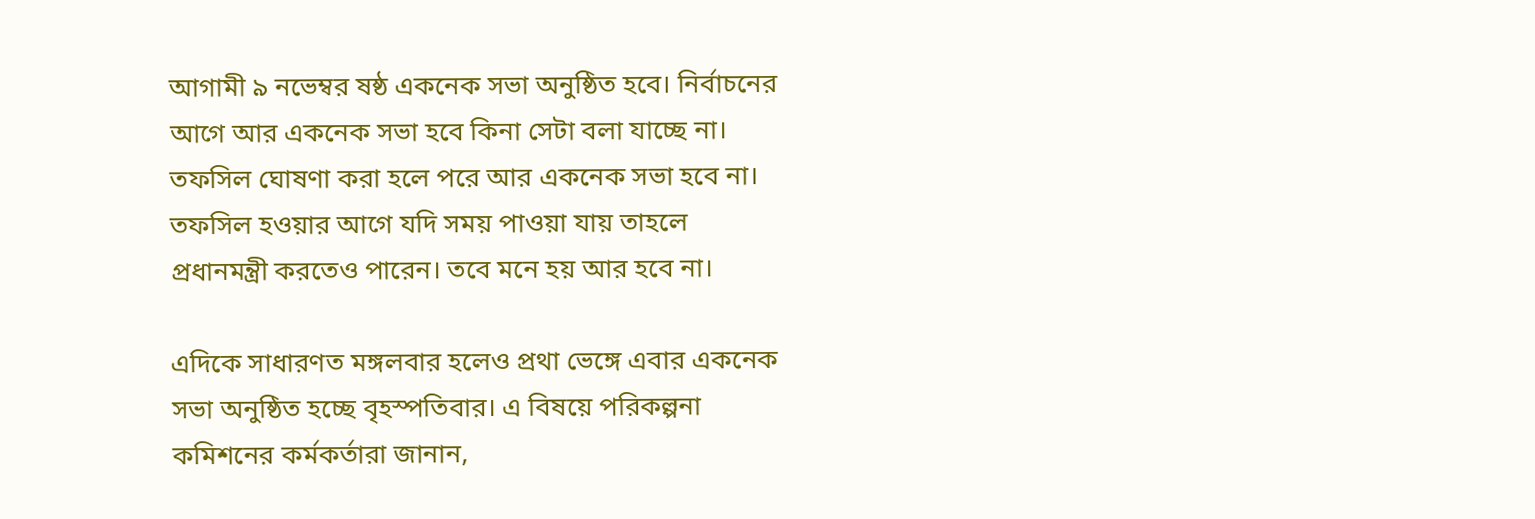আগামী ৯ নভেম্বর ষষ্ঠ একনেক সভা অনুষ্ঠিত হবে। নির্বাচনের আগে আর একনেক সভা হবে কিনা সেটা বলা যাচ্ছে না। তফসিল ঘোষণা করা হলে পরে আর একনেক সভা হবে না। তফসিল হওয়ার আগে যদি সময় পাওয়া যায় তাহলে প্রধানমন্ত্রী করতেও পারেন। তবে মনে হয় আর হবে না।

এদিকে সাধারণত মঙ্গলবার হলেও প্রথা ভেঙ্গে এবার একনেক সভা অনুষ্ঠিত হচ্ছে বৃহস্পতিবার। এ বিষয়ে পরিকল্পনা কমিশনের কর্মকর্তারা জানান,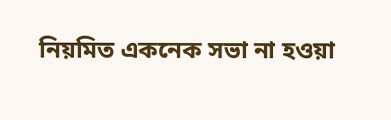নিয়মিত একনেক সভা না হওয়া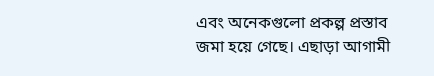এবং অনেকগুলো প্রকল্প প্রস্তাব জমা হয়ে গেছে। এছাড়া আগামী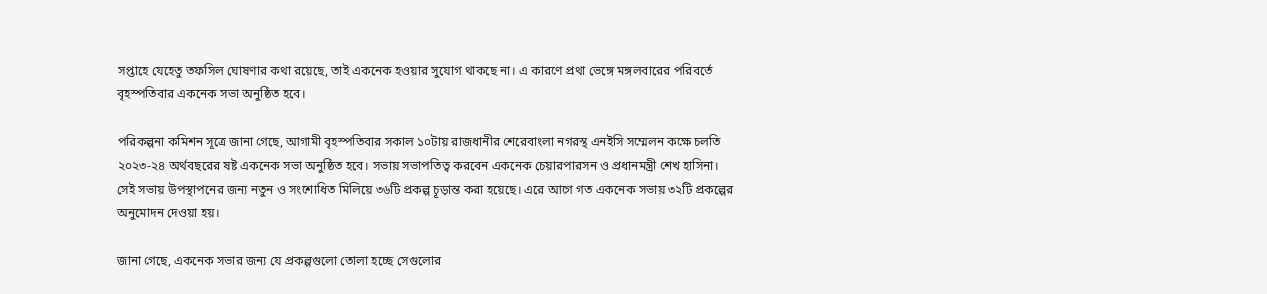সপ্তাহে যেহেতু তফসিল ঘোষণার কথা রয়েছে, তাই একনেক হওয়ার সুযোগ থাকছে না। এ কারণে প্রথা ভেঙ্গে মঙ্গলবারের পরিবর্তে বৃহস্পতিবার একনেক সভা অনুষ্ঠিত হবে।

পরিকল্পনা কমিশন সূত্রে জানা গেছে, আগামী বৃহস্পতিবার সকাল ১০টায় রাজধানীর শেরেবাংলা নগরস্থ এনইসি সম্মেলন কক্ষে চলতি ২০২৩-২৪ অর্থবছরের ষষ্ট একনেক সভা অনুষ্ঠিত হবে। সভায় সভাপতিত্ব করবেন একনেক চেয়ারপারসন ও প্রধানমন্ত্রী শেখ হাসিনা। সেই সভায় উপস্থাপনের জন্য নতুন ও সংশোধিত মিলিয়ে ৩৬টি প্রকল্প চূড়ান্ত করা হয়েছে। এরে আগে গত একনেক সভায় ৩২টি প্রকল্পের অনুমোদন দেওয়া হয়।

জানা গেছে, একনেক সভার জন্য যে প্রকল্পগুলো তোলা হচ্ছে সেগুলোর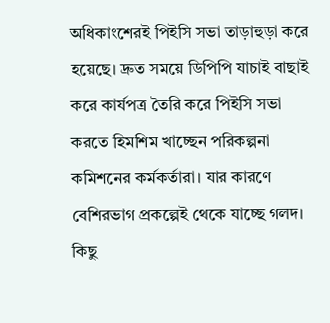অধিকাংশেরই পিইসি সভা তাড়াহুড়া করে হয়েছে। দ্রুত সময়ে ডিপিপি যাচাই বাছাই করে কার্যপত্র তৈরি করে পিইসি সভা করতে হিমশিম খাচ্ছেন পরিকল্পনা কমিশনের কর্মকর্তারা। যার কারণে বেশিরভাগ প্রকল্পেই থেকে যাচ্ছে গলদ। কিছু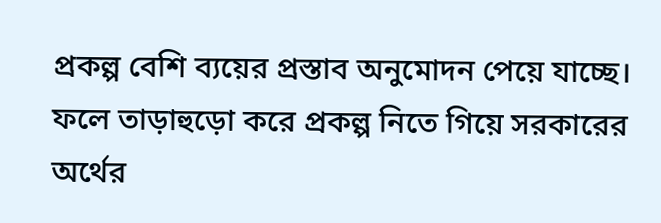প্রকল্প বেশি ব্যয়ের প্রস্তাব অনুমোদন পেয়ে যাচ্ছে। ফলে তাড়াহুড়ো করে প্রকল্প নিতে গিয়ে সরকারের অর্থের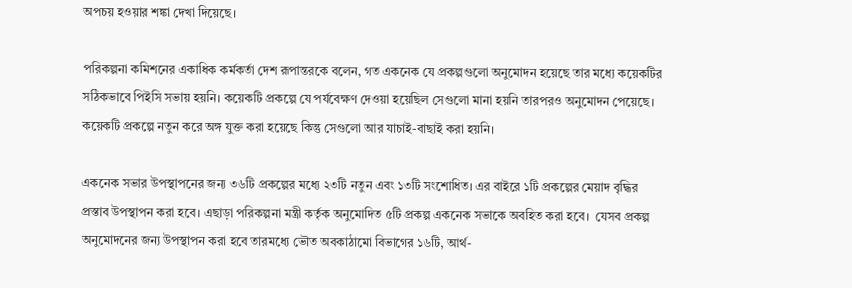অপচয় হওয়ার শঙ্কা দেখা দিয়েছে।

পরিকল্পনা কমিশনের একাধিক কর্মকর্তা দেশ রূপান্তরকে বলেন, গত একনেক যে প্রকল্পগুলো অনুমোদন হয়েছে তার মধ্যে কয়েকটির সঠিকভাবে পিইসি সভায় হয়নি। কয়েকটি প্রকল্পে যে পর্যবেক্ষণ দেওয়া হয়েছিল সেগুলো মানা হয়নি তারপরও অনুমোদন পেয়েছে। কয়েকটি প্রকল্পে নতুন করে অঙ্গ যুক্ত করা হয়েছে কিন্তু সেগুলো আর যাচাই-বাছাই করা হয়নি।

একনেক সভার উপস্থাপনের জন্য ৩৬টি প্রকল্পের মধ্যে ২৩টি নতুন এবং ১৩টি সংশোধিত। এর বাইরে ১টি প্রকল্পের মেয়াদ বৃদ্ধির প্রস্তাব উপস্থাপন করা হবে। এছাড়া পরিকল্পনা মন্ত্রী কর্তৃক অনুমোদিত ৫টি প্রকল্প একনেক সভাকে অবহিত করা হবে।  যেসব প্রকল্প অনুমোদনের জন্য উপস্থাপন করা হবে তারমধ্যে ভৌত অবকাঠামো বিভাগের ১৬টি, আর্থ-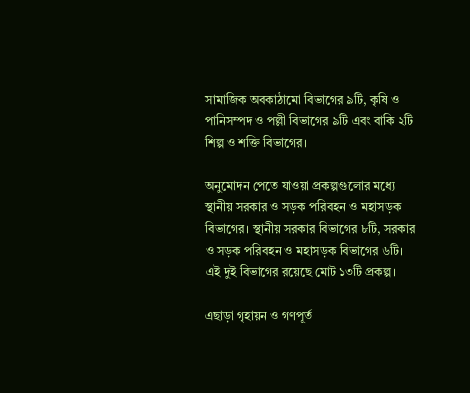সামাজিক অবকাঠামো বিভাগের ৯টি, কৃষি ও পানিসম্পদ ও পল্লী বিভাগের ৯টি এবং বাকি ২টি শিল্প ও শক্তি বিভাগের।

অনুমোদন পেতে যাওয়া প্রকল্পগুলোর মধ্যে স্থানীয় সরকার ও সড়ক পরিবহন ও মহাসড়ক বিভাগের। স্থানীয় সরকার বিভাগের ৮টি, সরকার ও সড়ক পরিবহন ও মহাসড়ক বিভাগের ৬টি। এই দুই বিভাগের রয়েছে মোট ১৩টি প্রকল্প।

এছাড়া গৃহায়ন ও গণপূর্ত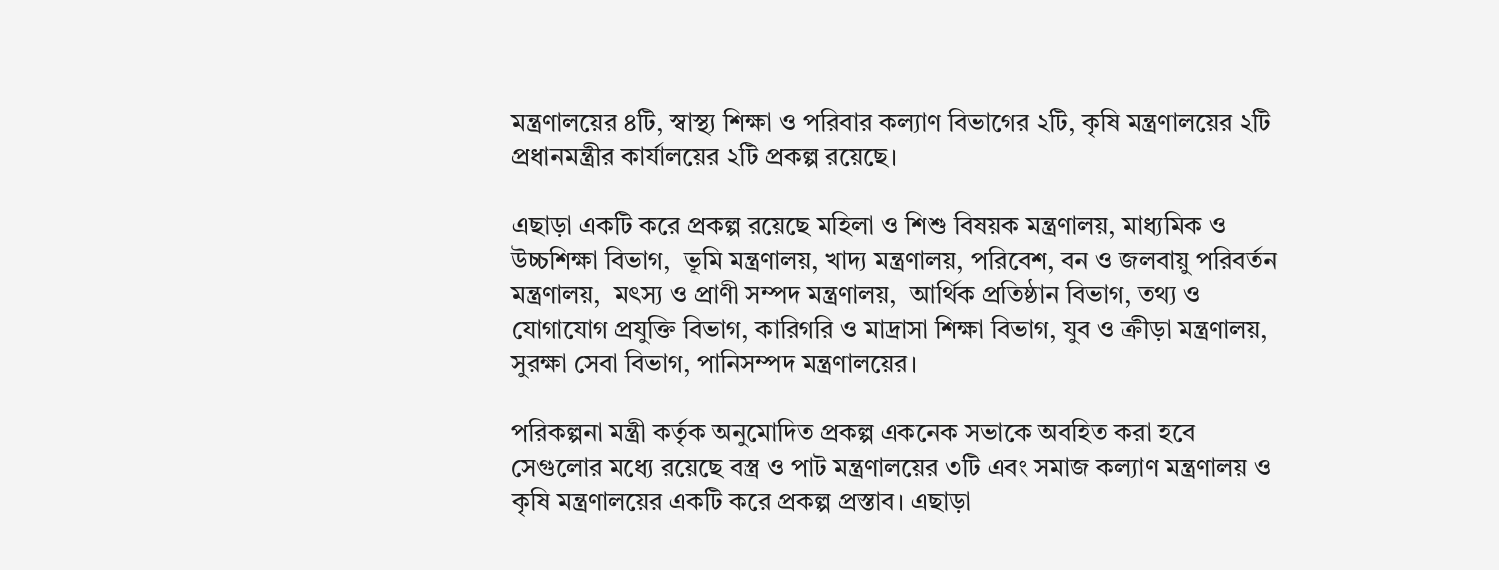মন্ত্রণালয়ের ৪টি, স্বাস্থ্য শিক্ষা ও পরিবার কল্যাণ বিভাগের ২টি, কৃষি মন্ত্রণালয়ের ২টি প্রধানমন্ত্রীর কার্যালয়ের ২টি প্রকল্প রয়েছে।

এছাড়া একটি করে প্রকল্প রয়েছে মহিলা ও শিশু বিষয়ক মন্ত্রণালয়, মাধ্যমিক ও উচ্চশিক্ষা বিভাগ,  ভূমি মন্ত্রণালয়, খাদ্য মন্ত্রণালয়, পরিবেশ, বন ও জলবায়ু পরিবর্তন মন্ত্রণালয়,  মৎস্য ও প্রাণী সম্পদ মন্ত্রণালয়,  আর্থিক প্রতিষ্ঠান বিভাগ, তথ্য ও যোগাযোগ প্রযুক্তি বিভাগ, কারিগরি ও মাদ্রাসা শিক্ষা বিভাগ, যুব ও ক্রীড়া মন্ত্রণালয়,  সুরক্ষা সেবা বিভাগ, পানিসম্পদ মন্ত্রণালয়ের।

পরিকল্পনা মন্ত্রী কর্তৃক অনুমোদিত প্রকল্প একনেক সভাকে অবহিত করা হবে সেগুলোর মধ্যে রয়েছে বস্ত্র ও পাট মন্ত্রণালয়ের ৩টি এবং সমাজ কল্যাণ মন্ত্রণালয় ও কৃষি মন্ত্রণালয়ের একটি করে প্রকল্প প্রস্তাব। এছাড়া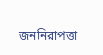জননিরাপত্তা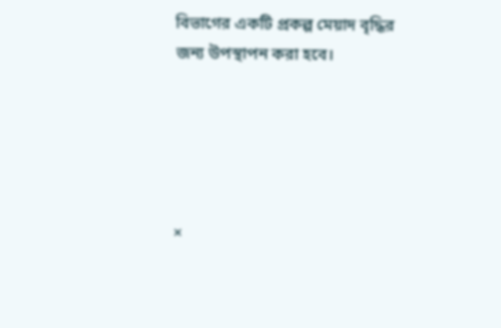বিভাগের একটি প্রকল্প মেয়াদ বৃদ্ধির জন্য উপস্থাপন করা হবে।





×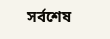সর্বশেষ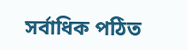সর্বাধিক পঠিত